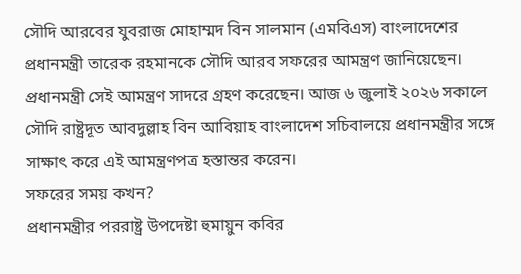সৌদি আরবের যুবরাজ মোহাম্মদ বিন সালমান (এমবিএস) বাংলাদেশের প্রধানমন্ত্রী তারেক রহমানকে সৌদি আরব সফরের আমন্ত্রণ জানিয়েছেন। প্রধানমন্ত্রী সেই আমন্ত্রণ সাদরে গ্রহণ করেছেন। আজ ৬ জুলাই ২০২৬ সকালে সৌদি রাষ্ট্রদূত আবদুল্লাহ বিন আবিয়াহ বাংলাদেশ সচিবালয়ে প্রধানমন্ত্রীর সঙ্গে সাক্ষাৎ করে এই আমন্ত্রণপত্র হস্তান্তর করেন।
সফরের সময় কখন?
প্রধানমন্ত্রীর পররাষ্ট্র উপদেষ্টা হুমায়ুন কবির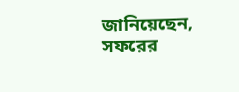জানিয়েছেন, সফরের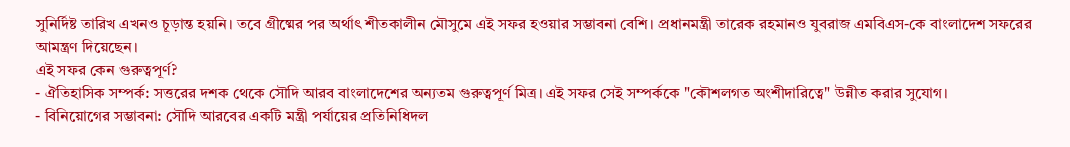সুনির্দিষ্ট তারিখ এখনও চূড়ান্ত হয়নি। তবে গ্রীষ্মের পর অর্থাৎ শীতকালীন মৌসুমে এই সফর হওয়ার সম্ভাবনা বেশি। প্রধানমন্ত্রী তারেক রহমানও যুবরাজ এমবিএস-কে বাংলাদেশ সফরের আমন্ত্রণ দিয়েছেন।
এই সফর কেন গুরুত্বপূর্ণ?
- ঐতিহাসিক সম্পর্ক: সত্তরের দশক থেকে সৌদি আরব বাংলাদেশের অন্যতম গুরুত্বপূর্ণ মিত্র। এই সফর সেই সম্পর্ককে "কৌশলগত অংশীদারিত্বে" উন্নীত করার সুযোগ।
- বিনিয়োগের সম্ভাবনা: সৌদি আরবের একটি মন্ত্রী পর্যায়ের প্রতিনিধিদল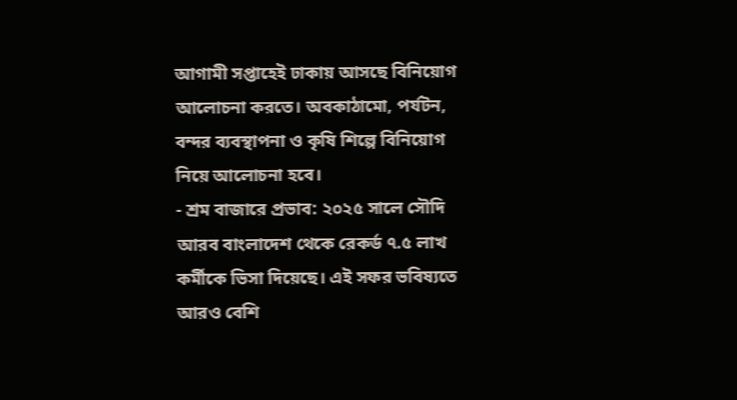আগামী সপ্তাহেই ঢাকায় আসছে বিনিয়োগ আলোচনা করতে। অবকাঠামো, পর্যটন, বন্দর ব্যবস্থাপনা ও কৃষি শিল্পে বিনিয়োগ নিয়ে আলোচনা হবে।
- শ্রম বাজারে প্রভাব: ২০২৫ সালে সৌদি আরব বাংলাদেশ থেকে রেকর্ড ৭.৫ লাখ কর্মীকে ভিসা দিয়েছে। এই সফর ভবিষ্যতে আরও বেশি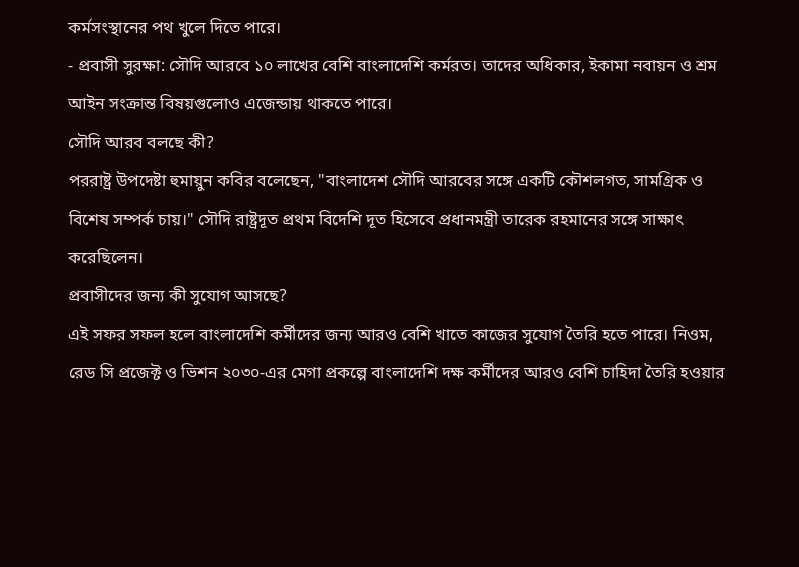কর্মসংস্থানের পথ খুলে দিতে পারে।
- প্রবাসী সুরক্ষা: সৌদি আরবে ১০ লাখের বেশি বাংলাদেশি কর্মরত। তাদের অধিকার, ইকামা নবায়ন ও শ্রম আইন সংক্রান্ত বিষয়গুলোও এজেন্ডায় থাকতে পারে।
সৌদি আরব বলছে কী?
পররাষ্ট্র উপদেষ্টা হুমায়ুন কবির বলেছেন, "বাংলাদেশ সৌদি আরবের সঙ্গে একটি কৌশলগত, সামগ্রিক ও বিশেষ সম্পর্ক চায়।" সৌদি রাষ্ট্রদূত প্রথম বিদেশি দূত হিসেবে প্রধানমন্ত্রী তারেক রহমানের সঙ্গে সাক্ষাৎ করেছিলেন।
প্রবাসীদের জন্য কী সুযোগ আসছে?
এই সফর সফল হলে বাংলাদেশি কর্মীদের জন্য আরও বেশি খাতে কাজের সুযোগ তৈরি হতে পারে। নিওম, রেড সি প্রজেক্ট ও ভিশন ২০৩০-এর মেগা প্রকল্পে বাংলাদেশি দক্ষ কর্মীদের আরও বেশি চাহিদা তৈরি হওয়ার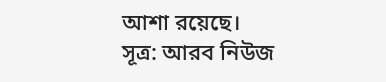আশা রয়েছে।
সূত্র: আরব নিউজ